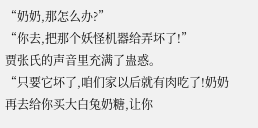“奶奶,那怎么办?”
“你去,把那个妖怪机器给弄坏了!”
贾张氏的声音里充满了蛊惑。
“只要它坏了,咱们家以后就有肉吃了!奶奶再去给你买大白兔奶糖,让你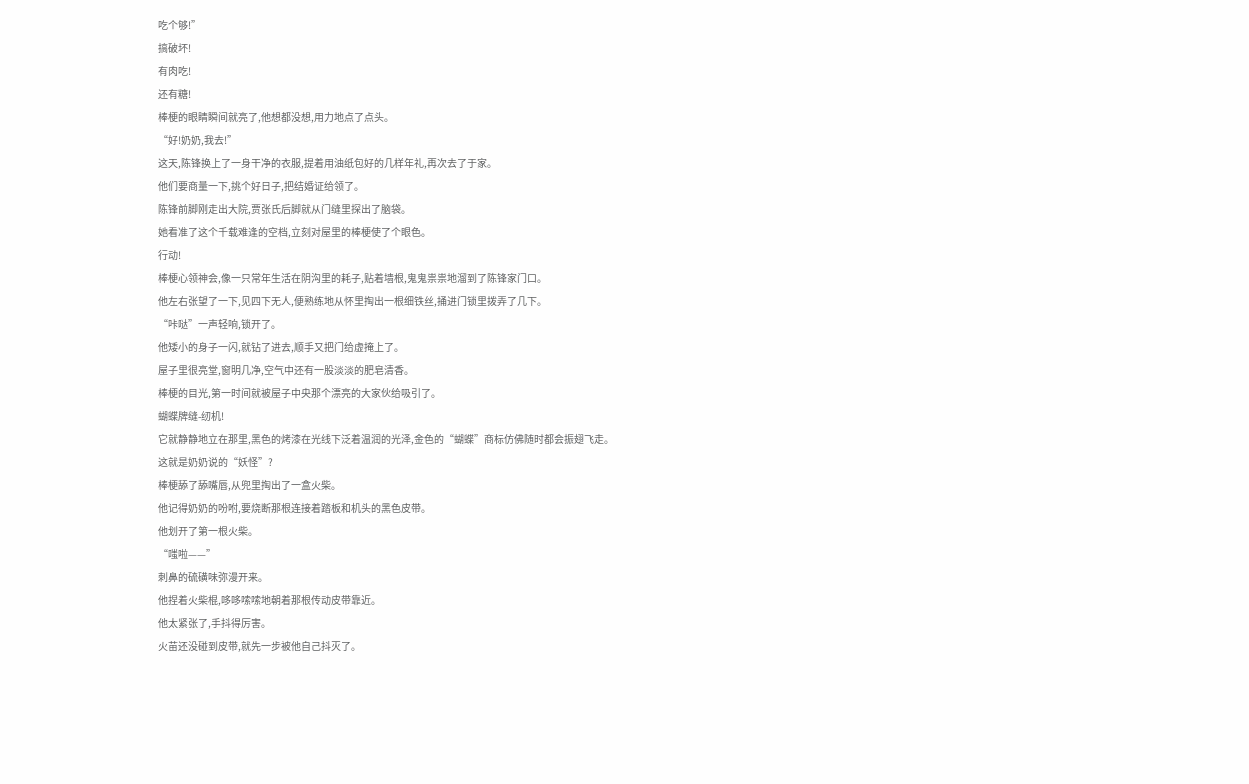吃个够!”
搞破坏!
有肉吃!
还有糖!
棒梗的眼睛瞬间就亮了,他想都没想,用力地点了点头。
“好!奶奶,我去!”
这天,陈锋换上了一身干净的衣服,提着用油纸包好的几样年礼,再次去了于家。
他们要商量一下,挑个好日子,把结婚证给领了。
陈锋前脚刚走出大院,贾张氏后脚就从门缝里探出了脑袋。
她看准了这个千载难逢的空档,立刻对屋里的棒梗使了个眼色。
行动!
棒梗心领神会,像一只常年生活在阴沟里的耗子,贴着墙根,鬼鬼祟祟地溜到了陈锋家门口。
他左右张望了一下,见四下无人,便熟练地从怀里掏出一根细铁丝,捅进门锁里拨弄了几下。
“咔哒”一声轻响,锁开了。
他矮小的身子一闪,就钻了进去,顺手又把门给虚掩上了。
屋子里很亮堂,窗明几净,空气中还有一股淡淡的肥皂清香。
棒梗的目光,第一时间就被屋子中央那个漂亮的大家伙给吸引了。
蝴蝶牌缝-纫机!
它就静静地立在那里,黑色的烤漆在光线下泛着温润的光泽,金色的“蝴蝶”商标仿佛随时都会振翅飞走。
这就是奶奶说的“妖怪”?
棒梗舔了舔嘴唇,从兜里掏出了一盒火柴。
他记得奶奶的吩咐,要烧断那根连接着踏板和机头的黑色皮带。
他划开了第一根火柴。
“嗤啦——”
刺鼻的硫磺味弥漫开来。
他捏着火柴棍,哆哆嗦嗦地朝着那根传动皮带靠近。
他太紧张了,手抖得厉害。
火苗还没碰到皮带,就先一步被他自己抖灭了。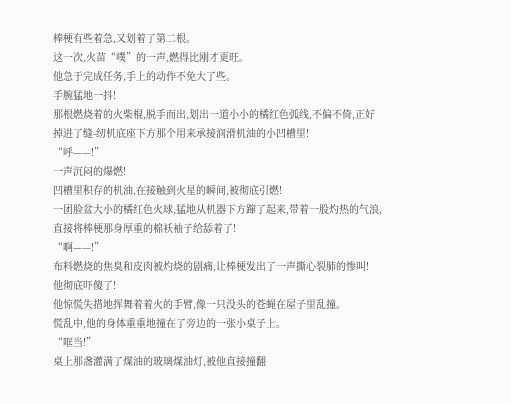棒梗有些着急,又划着了第二根。
这一次,火苗“噗”的一声,燃得比刚才更旺。
他急于完成任务,手上的动作不免大了些。
手腕猛地一抖!
那根燃烧着的火柴棍,脱手而出,划出一道小小的橘红色弧线,不偏不倚,正好掉进了缝-纫机底座下方那个用来承接润滑机油的小凹槽里!
“呼——!”
一声沉闷的爆燃!
凹槽里积存的机油,在接触到火星的瞬间,被彻底引燃!
一团脸盆大小的橘红色火球,猛地从机器下方蹿了起来,带着一股灼热的气浪,直接将棒梗那身厚重的棉袄袖子给舔着了!
“啊——!”
布料燃烧的焦臭和皮肉被灼烧的剧痛,让棒梗发出了一声撕心裂肺的惨叫!
他彻底吓傻了!
他惊慌失措地挥舞着着火的手臂,像一只没头的苍蝇在屋子里乱撞。
慌乱中,他的身体重重地撞在了旁边的一张小桌子上。
“哐当!”
桌上那盏灌满了煤油的玻璃煤油灯,被他直接撞翻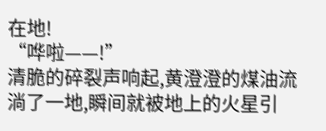在地!
“哗啦——!”
清脆的碎裂声响起,黄澄澄的煤油流淌了一地,瞬间就被地上的火星引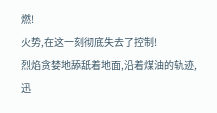燃!
火势,在这一刻彻底失去了控制!
烈焰贪婪地舔舐着地面,沿着煤油的轨迹,迅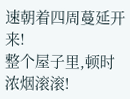速朝着四周蔓延开来!
整个屋子里,顿时浓烟滚滚!